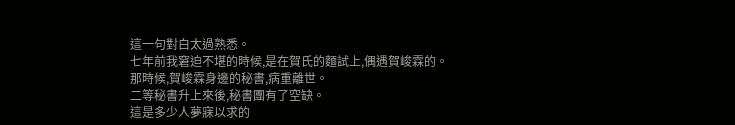這一句對白太過熟悉。
七年前我窘迫不堪的時候,是在賀氏的麵試上,偶遇賀峻霖的。
那時候,賀峻霖身邊的秘書,病重離世。
二等秘書升上來後,秘書團有了空缺。
這是多少人夢寐以求的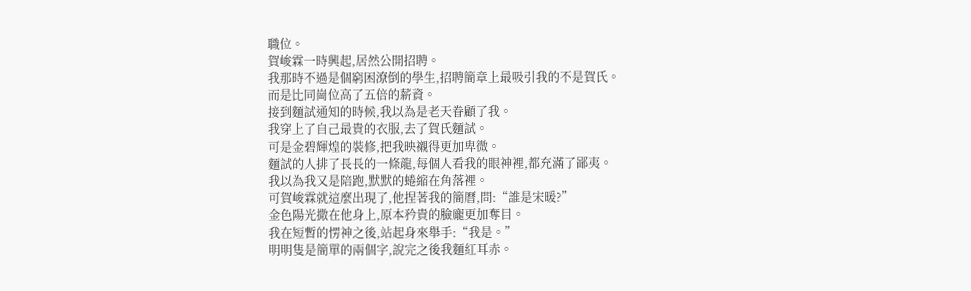職位。
賀峻霖一時興起,居然公開招聘。
我那時不過是個窮困潦倒的學生,招聘簡章上最吸引我的不是賀氏。
而是比同崗位高了五倍的薪資。
接到麵試通知的時候,我以為是老天眷顧了我。
我穿上了自己最貴的衣服,去了賀氏麵試。
可是金碧輝煌的裝修,把我映襯得更加卑微。
麵試的人排了長長的一條龍,每個人看我的眼神裡,都充滿了鄙夷。
我以為我又是陪跑,默默的蜷縮在角落裡。
可賀峻霖就這麼出現了,他捏著我的簡曆,問:“誰是宋暖?”
金色陽光撒在他身上,原本矜貴的臉龐更加奪目。
我在短暫的愣神之後,站起身來舉手:“我是。”
明明隻是簡單的兩個字,說完之後我麵紅耳赤。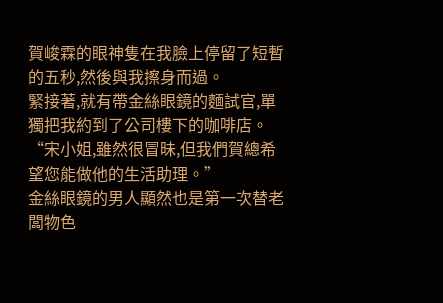賀峻霖的眼神隻在我臉上停留了短暫的五秒,然後與我擦身而過。
緊接著,就有帶金絲眼鏡的麵試官,單獨把我約到了公司樓下的咖啡店。
“宋小姐,雖然很冒昧,但我們賀總希望您能做他的生活助理。”
金絲眼鏡的男人顯然也是第一次替老闆物色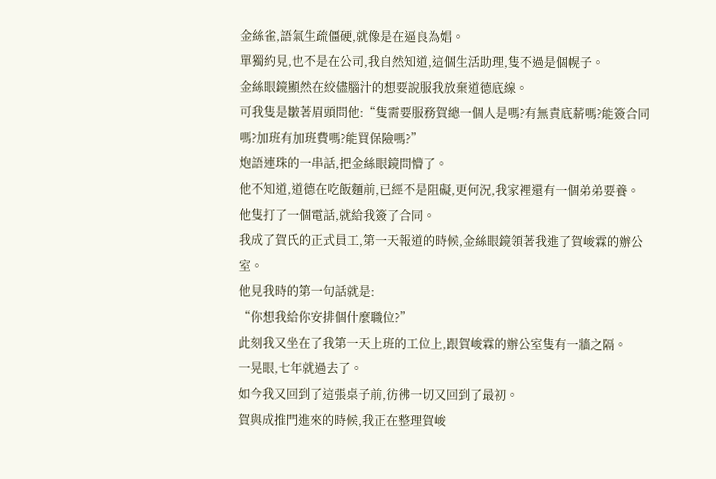金絲雀,語氣生疏僵硬,就像是在逼良為娼。
單獨約見,也不是在公司,我自然知道,這個生活助理,隻不過是個幌子。
金絲眼鏡顯然在絞儘腦汁的想要說服我放棄道德底線。
可我隻是皺著眉頭問他:“隻需要服務賀總一個人是嗎?有無責底薪嗎?能簽合同嗎?加班有加班費嗎?能買保險嗎?”
炮語連珠的一串話,把金絲眼鏡問懵了。
他不知道,道德在吃飯麵前,已經不是阻礙,更何況,我家裡還有一個弟弟要養。
他隻打了一個電話,就給我簽了合同。
我成了賀氏的正式員工,第一天報道的時候,金絲眼鏡領著我進了賀峻霖的辦公室。
他見我時的第一句話就是:
“你想我給你安排個什麼職位?”
此刻我又坐在了我第一天上班的工位上,跟賀峻霖的辦公室隻有一牆之隔。
一晃眼,七年就過去了。
如今我又回到了這張桌子前,彷彿一切又回到了最初。
賀與成推門進來的時候,我正在整理賀峻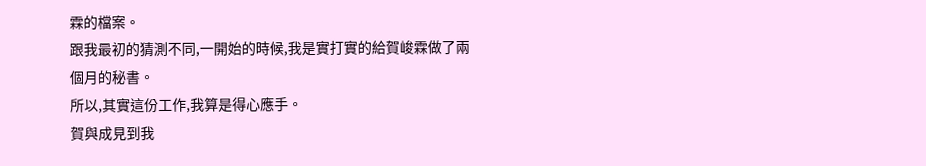霖的檔案。
跟我最初的猜測不同,一開始的時候,我是實打實的給賀峻霖做了兩個月的秘書。
所以,其實這份工作,我算是得心應手。
賀與成見到我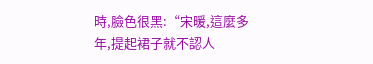時,臉色很黑:“宋暖,這麼多年,提起裙子就不認人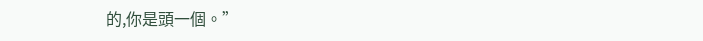的,你是頭一個。”